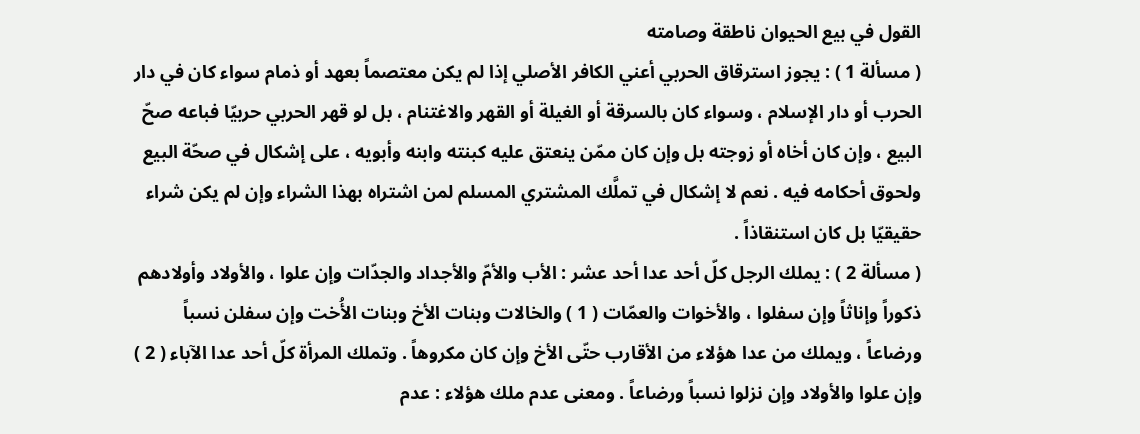القول في بيع الحيوان ناطقة وصامته
( مسألة 1 ) : يجوز استرقاق الحربي أعني الكافر الأصلي إذا لم يكن معتصماً بعهد أو ذمام سواء كان في دار الحرب أو دار الإسلام ، وسواء كان بالسرقة أو الغيلة أو القهر والاغتنام ، بل لو قهر الحربي حربيّا فباعه صحّ البيع ، وإن كان أخاه أو زوجته بل وإن كان ممّن ينعتق عليه كبنته وابنه وأبويه ، على إشكال في صحّة البيع ولحوق أحكامه فيه . نعم لا إشكال في تملَّك المشتري المسلم لمن اشتراه بهذا الشراء وإن لم يكن شراء حقيقيّا بل كان استنقاذاً .
( مسألة 2 ) : يملك الرجل كلّ أحد عدا أحد عشر : الأب والأمّ والأجداد والجدّات وإن علوا ، والأولاد وأولادهم ذكوراً وإناثاً وإن سفلوا ، والأخوات والعمّات ( 1 ) والخالات وبنات الأخ وبنات الأُخت وإن سفلن نسباً ورضاعاً ، ويملك من عدا هؤلاء من الأقارب حتّى الأخ وإن كان مكروهاً . وتملك المرأة كلّ أحد عدا الآباء ( 2 ) وإن علوا والأولاد وإن نزلوا نسباً ورضاعاً . ومعنى عدم ملك هؤلاء : عدم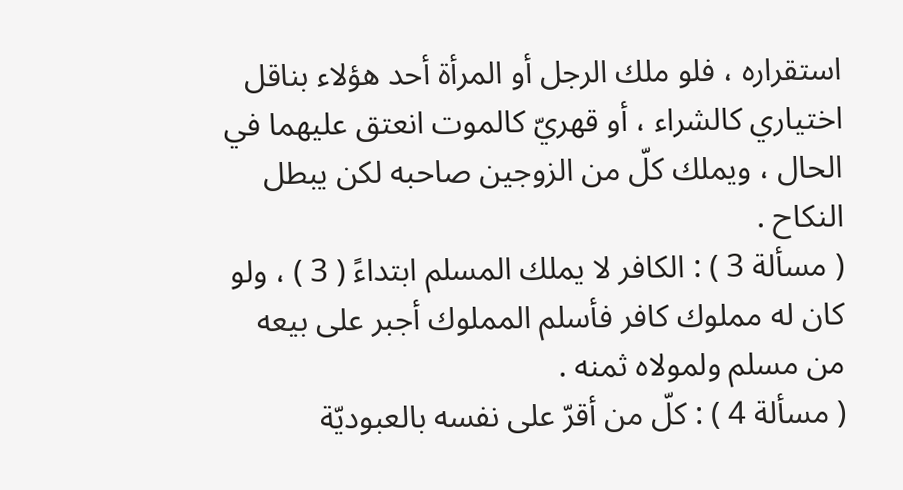استقراره ، فلو ملك الرجل أو المرأة أحد هؤلاء بناقل اختياري كالشراء ، أو قهريّ كالموت انعتق عليهما في الحال ، ويملك كلّ من الزوجين صاحبه لكن يبطل النكاح .
( مسألة 3 ) : الكافر لا يملك المسلم ابتداءً ( 3 ) ، ولو كان له مملوك كافر فأسلم المملوك أجبر على بيعه من مسلم ولمولاه ثمنه .
( مسألة 4 ) : كلّ من أقرّ على نفسه بالعبوديّة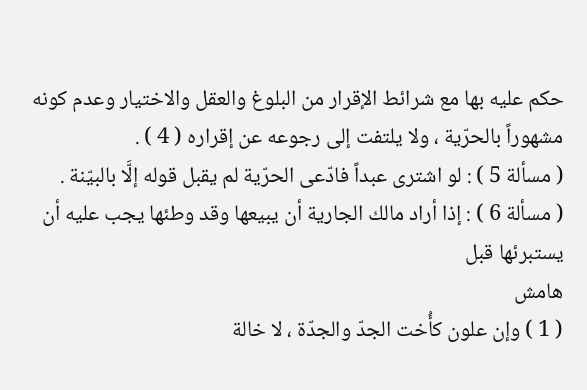حكم عليه بها مع شرائط الإقرار من البلوغ والعقل والاختيار وعدم كونه مشهوراً بالحرّية ، ولا يلتفت إلى رجوعه عن إقراره ( 4 ) .
( مسألة 5 ) : لو اشترى عبداً فادّعى الحرّية لم يقبل قوله إلَّا بالبيّنة .
( مسألة 6 ) : إذا أراد مالك الجارية أن يبيعها وقد وطئها يجب عليه أن يستبرئها قبل
هامش
( 1 ) وإن علون كأُخت الجدّ والجدّة ، لا خالة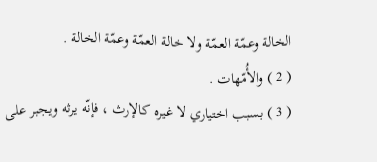الخالة وعمّة العمّة ولا خالة العمّة وعمّة الخالة .
( 2 ) والأُمّهات .
( 3 ) بسبب اختياري لا غيره كالإرث ، فإنّه يرثه ويجبر على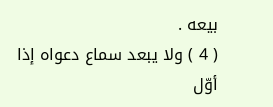بيعه .
( 4 ) ولا يبعد سماع دعواه إذا أوّل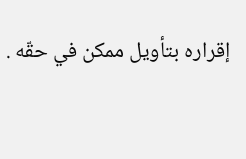إقراره بتأويل ممكن في حقّه .